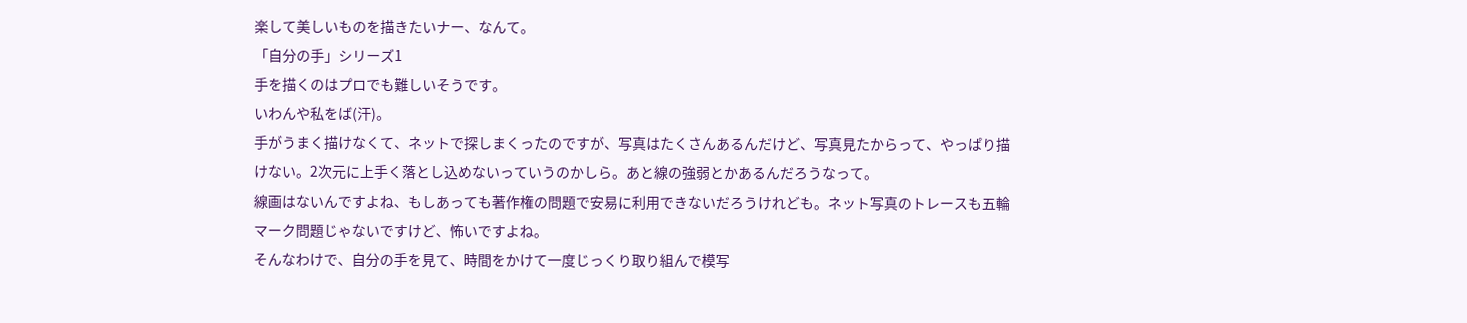楽して美しいものを描きたいナー、なんて。
「自分の手」シリーズ1
手を描くのはプロでも難しいそうです。
いわんや私をば(汗)。
手がうまく描けなくて、ネットで探しまくったのですが、写真はたくさんあるんだけど、写真見たからって、やっぱり描けない。2次元に上手く落とし込めないっていうのかしら。あと線の強弱とかあるんだろうなって。
線画はないんですよね、もしあっても著作権の問題で安易に利用できないだろうけれども。ネット写真のトレースも五輪マーク問題じゃないですけど、怖いですよね。
そんなわけで、自分の手を見て、時間をかけて一度じっくり取り組んで模写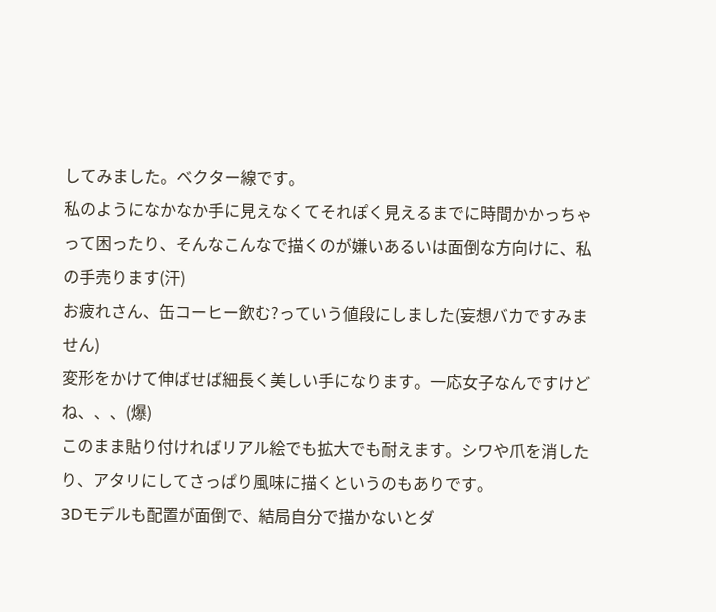してみました。ベクター線です。
私のようになかなか手に見えなくてそれぽく見えるまでに時間かかっちゃって困ったり、そんなこんなで描くのが嫌いあるいは面倒な方向けに、私の手売ります(汗)
お疲れさん、缶コーヒー飲む?っていう値段にしました(妄想バカですみません)
変形をかけて伸ばせば細長く美しい手になります。一応女子なんですけどね、、、(爆)
このまま貼り付ければリアル絵でも拡大でも耐えます。シワや爪を消したり、アタリにしてさっぱり風味に描くというのもありです。
3Dモデルも配置が面倒で、結局自分で描かないとダ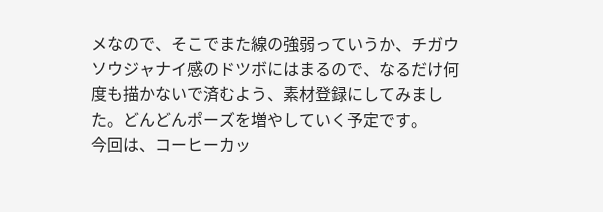メなので、そこでまた線の強弱っていうか、チガウソウジャナイ感のドツボにはまるので、なるだけ何度も描かないで済むよう、素材登録にしてみました。どんどんポーズを増やしていく予定です。
今回は、コーヒーカッ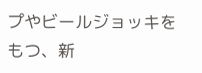プやビールジョッキをもつ、新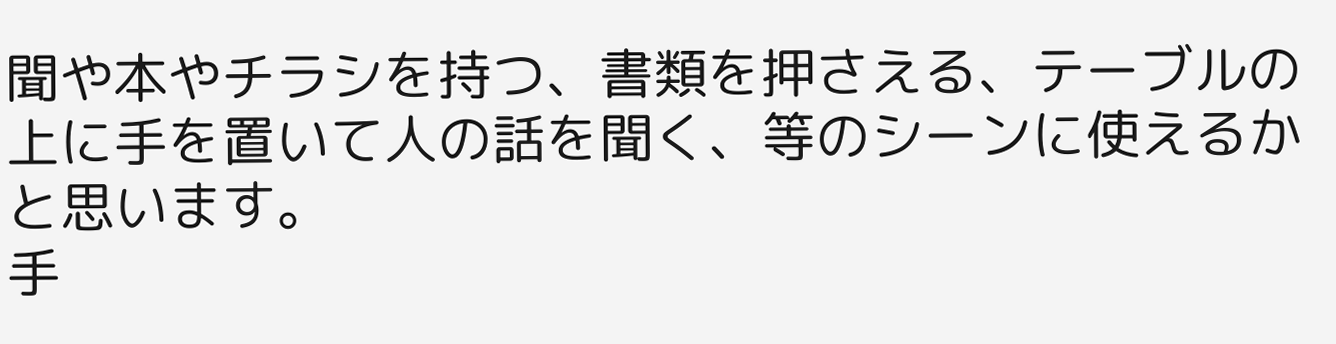聞や本やチラシを持つ、書類を押さえる、テーブルの上に手を置いて人の話を聞く、等のシーンに使えるかと思います。
手